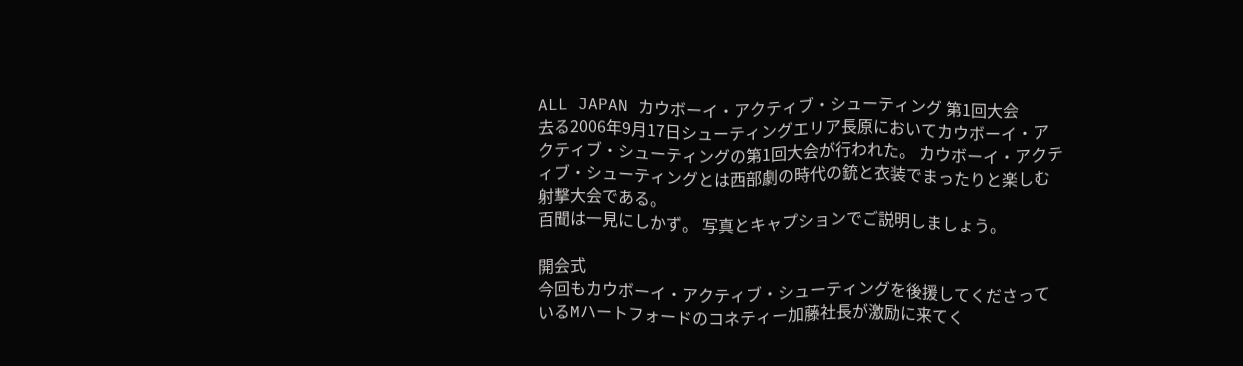ALL JAPAN カウボーイ・アクティブ・シューティング 第1回大会
去る2006年9月17日シューティングエリア長原においてカウボーイ・アクティブ・シューティングの第1回大会が行われた。 カウボーイ・アクティブ・シューティングとは西部劇の時代の銃と衣装でまったりと楽しむ射撃大会である。
百聞は一見にしかず。 写真とキャプションでご説明しましょう。

開会式
今回もカウボーイ・アクティブ・シューティングを後援してくださっているMハートフォードのコネティー加藤社長が激励に来てく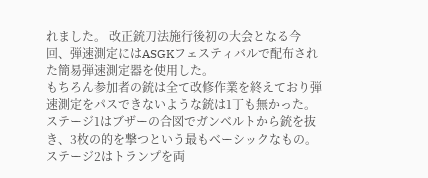れました。 改正銃刀法施行後初の大会となる今回、弾速測定にはASGKフェスティバルで配布された簡易弾速測定器を使用した。
もちろん参加者の銃は全て改修作業を終えており弾速測定をパスできないような銃は1丁も無かった。
ステージ1はブザーの合図でガンベルトから銃を抜き、3枚の的を撃つという最もベーシックなもの。 ステージ2はトランプを両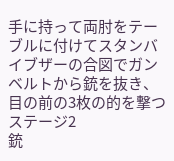手に持って両肘をテーブルに付けてスタンバイブザーの合図でガンベルトから銃を抜き、目の前の3枚の的を撃つ
ステージ2
銃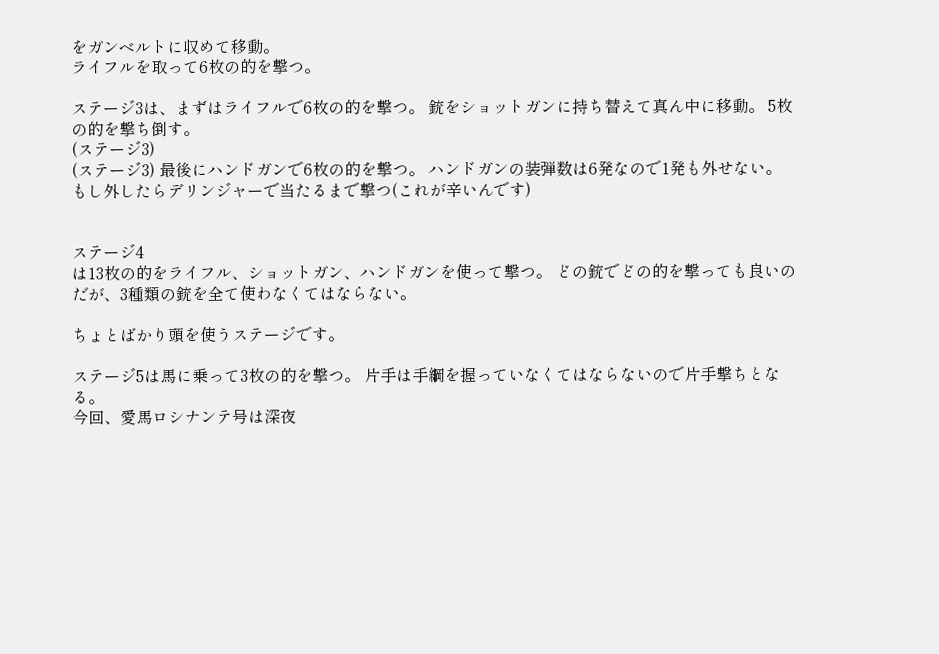をガンベルトに収めて移動。
ライフルを取って6枚の的を撃つ。

ステージ3は、まずはライフルで6枚の的を撃つ。 銃をショットガンに持ち替えて真ん中に移動。 5枚の的を撃ち倒す。
(ステージ3)
(ステージ3) 最後にハンドガンで6枚の的を撃つ。 ハンドガンの装弾数は6発なので1発も外せない。 もし外したらデリンジャーで当たるまで撃つ(これが辛いんです)


ステージ4
は13枚の的をライフル、ショットガン、ハンドガンを使って撃つ。 どの銃でどの的を撃っても良いのだが、3種類の銃を全て使わなくてはならない。

ちょとばかり頭を使うステージです。

ステージ5は馬に乗って3枚の的を撃つ。 片手は手綱を握っていなくてはならないので片手撃ちとなる。
今回、愛馬ロシナンテ号は深夜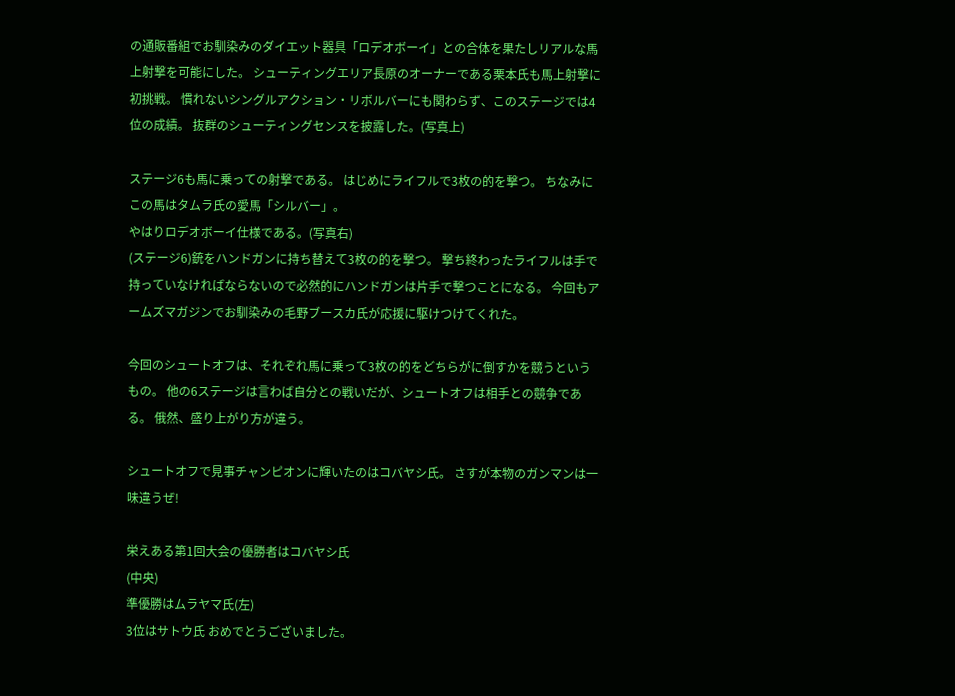の通販番組でお馴染みのダイエット器具「ロデオボーイ」との合体を果たしリアルな馬上射撃を可能にした。 シューティングエリア長原のオーナーである栗本氏も馬上射撃に初挑戦。 慣れないシングルアクション・リボルバーにも関わらず、このステージでは4位の成績。 抜群のシューティングセンスを披露した。(写真上)

ステージ6も馬に乗っての射撃である。 はじめにライフルで3枚の的を撃つ。 ちなみにこの馬はタムラ氏の愛馬「シルバー」。
やはりロデオボーイ仕様である。(写真右)
(ステージ6)銃をハンドガンに持ち替えて3枚の的を撃つ。 撃ち終わったライフルは手で持っていなければならないので必然的にハンドガンは片手で撃つことになる。 今回もアームズマガジンでお馴染みの毛野ブースカ氏が応援に駆けつけてくれた。

今回のシュートオフは、それぞれ馬に乗って3枚の的をどちらがに倒すかを競うというもの。 他の6ステージは言わば自分との戦いだが、シュートオフは相手との競争である。 俄然、盛り上がり方が違う。

シュートオフで見事チャンピオンに輝いたのはコバヤシ氏。 さすが本物のガンマンは一味違うぜ!

栄えある第1回大会の優勝者はコバヤシ氏
(中央)
準優勝はムラヤマ氏(左)
3位はサトウ氏 おめでとうございました。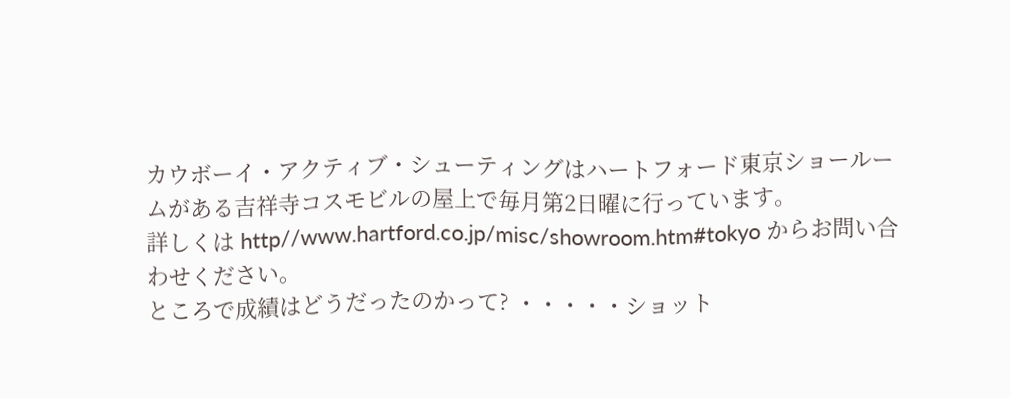カウボーイ・アクティブ・シューティングはハートフォード東京ショールームがある吉祥寺コスモビルの屋上で毎月第2日曜に行っています。
詳しくは http//www.hartford.co.jp/misc/showroom.htm#tokyo からお問い合わせください。
ところで成績はどうだったのかって? ・・・・・ショット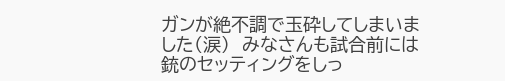ガンが絶不調で玉砕してしまいました(涙)  みなさんも試合前には銃のセッティングをしっ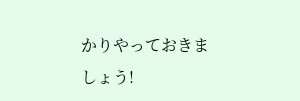かりやっておきましょう!